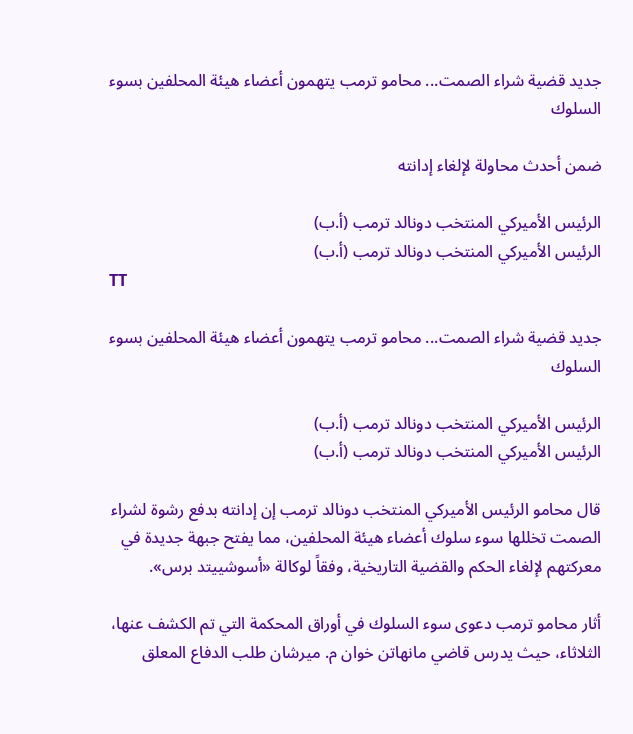جديد قضية شراء الصمت... محامو ترمب يتهمون أعضاء هيئة المحلفين بسوء السلوك

ضمن أحدث محاولة لإلغاء إدانته

الرئيس الأميركي المنتخب دونالد ترمب (أ.ب)
الرئيس الأميركي المنتخب دونالد ترمب (أ.ب)
TT

جديد قضية شراء الصمت... محامو ترمب يتهمون أعضاء هيئة المحلفين بسوء السلوك

الرئيس الأميركي المنتخب دونالد ترمب (أ.ب)
الرئيس الأميركي المنتخب دونالد ترمب (أ.ب)

قال محامو الرئيس الأميركي المنتخب دونالد ترمب إن إدانته بدفع رشوة لشراء الصمت تخللها سوء سلوك أعضاء هيئة المحلفين، مما يفتح جبهة جديدة في معركتهم لإلغاء الحكم والقضية التاريخية، وفقاً لوكالة «أسوشييتد برس».

أثار محامو ترمب دعوى سوء السلوك في أوراق المحكمة التي تم الكشف عنها، الثلاثاء، حيث يدرس قاضي مانهاتن خوان م. ميرشان طلب الدفاع المعلق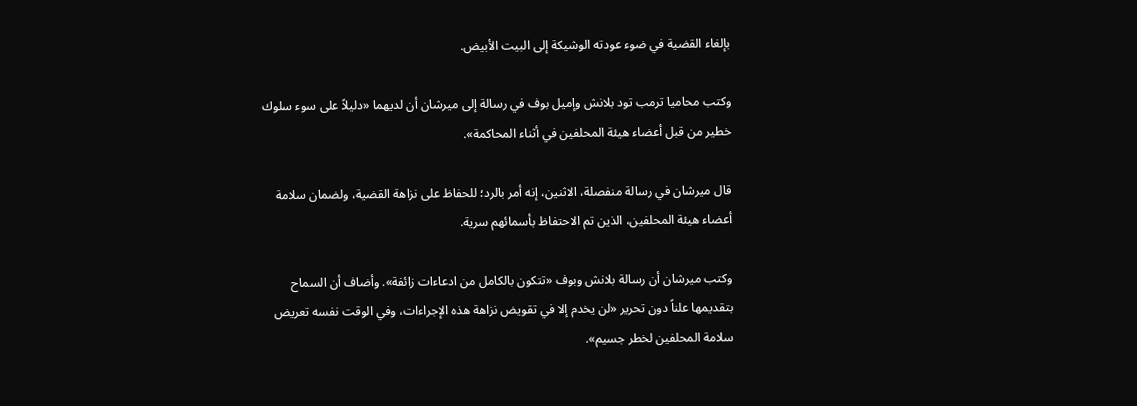بإلغاء القضية في ضوء عودته الوشيكة إلى البيت الأبيض.

وكتب محاميا ترمب تود بلانش وإميل بوف في رسالة إلى ميرشان أن لديهما «دليلاً على سوء سلوك خطير من قبل أعضاء هيئة المحلفين في أثناء المحاكمة».

قال ميرشان في رسالة منفصلة، الاثنين، إنه أمر بالرد؛ للحفاظ على نزاهة القضية، ولضمان سلامة أعضاء هيئة المحلفين، الذين تم الاحتفاظ بأسمائهم سرية.

وكتب ميرشان أن رسالة بلانش وبوف «تتكون بالكامل من ادعاءات زائفة». وأضاف أن السماح بتقديمها علناً دون تحرير «لن يخدم إلا في تقويض نزاهة هذه الإجراءات، وفي الوقت نفسه تعريض سلامة المحلفين لخطر جسيم».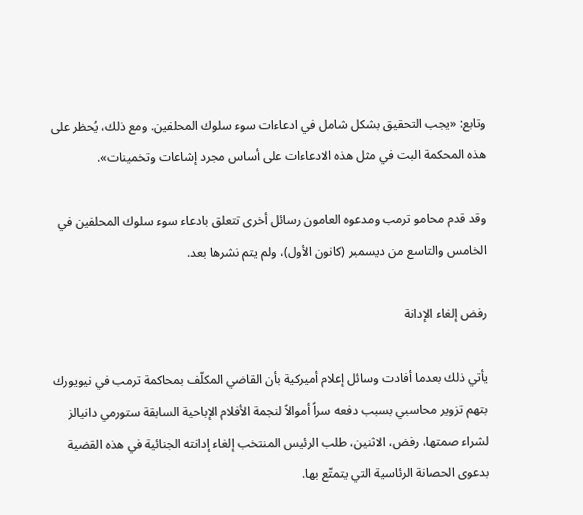وتابع: «يجب التحقيق بشكل شامل في ادعاءات سوء سلوك المحلفين. ومع ذلك، يُحظر على هذه المحكمة البت في مثل هذه الادعاءات على أساس مجرد إشاعات وتخمينات».

وقد قدم محامو ترمب ومدعوه العامون رسائل أخرى تتعلق بادعاء سوء سلوك المحلفين في الخامس والتاسع من ديسمبر (كانون الأول)، ولم يتم نشرها بعد.

رفض إلغاء الإدانة

يأتي ذلك بعدما أفادت وسائل إعلام أميركية بأن القاضي المكلّف بمحاكمة ترمب في نيويورك بتهم تزوير محاسبي بسبب دفعه سراً أموالاً لنجمة الأفلام الإباحية السابقة ستورمي دانيالز لشراء صمتها، رفض، الاثنين، طلب الرئيس المنتخب إلغاء إدانته الجنائية في هذه القضية بدعوى الحصانة الرئاسية التي يتمتّع بها.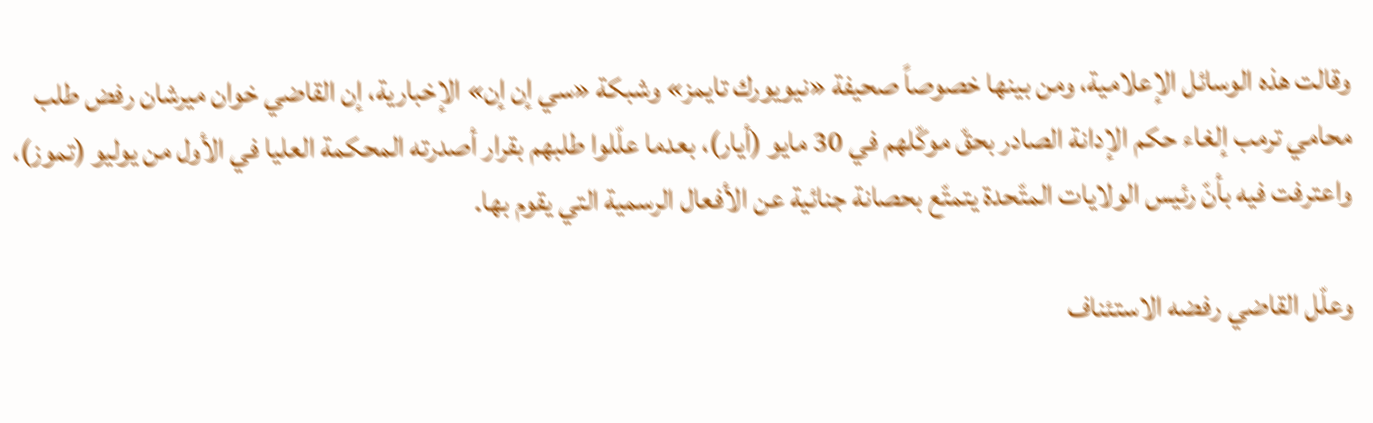وقالت هذه الوسائل الإعلامية، ومن بينها خصوصاً صحيفة «نيويورك تايمز» وشبكة «سي إن إن» الإخبارية، إن القاضي خوان ميرشان رفض طلب محامي ترمب إلغاء حكم الإدانة الصادر بحقّ موكّلهم في 30 مايو (أيار)، بعدما علّلوا طلبهم بقرار أصدرته المحكمة العليا في الأول من يوليو (تموز)، واعترفت فيه بأنّ رئيس الولايات المتّحدة يتمتّع بحصانة جنائية عن الأفعال الرسمية التي يقوم بها.

وعلّل القاضي رفضه الاستئناف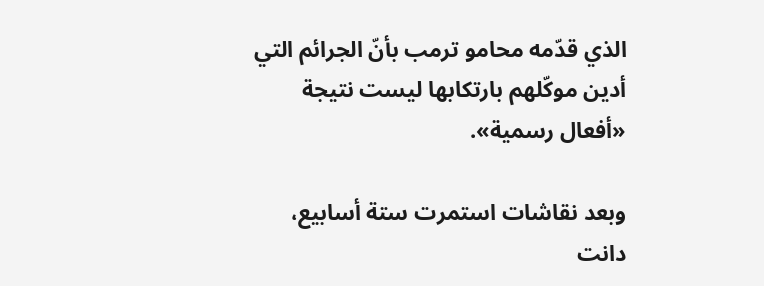الذي قدّمه محامو ترمب بأنّ الجرائم التي أدين موكّلهم بارتكابها ليست نتيجة «أفعال رسمية».

وبعد نقاشات استمرت ستة أسابيع، دانت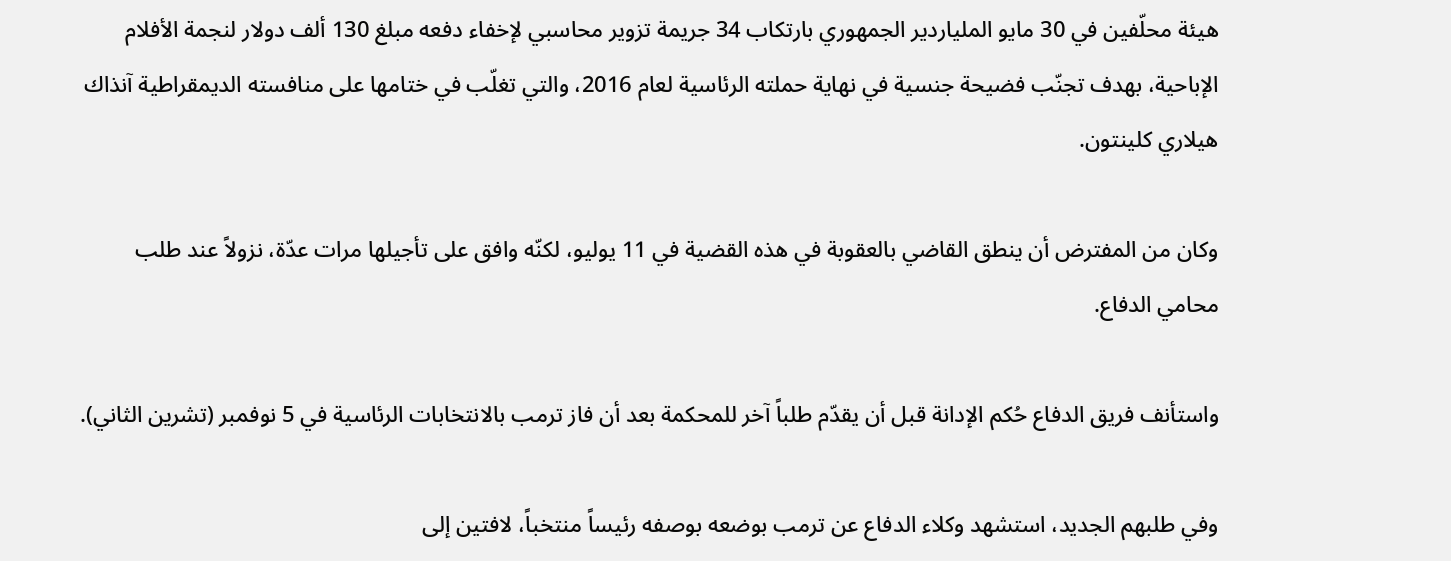هيئة محلّفين في 30 مايو الملياردير الجمهوري بارتكاب 34 جريمة تزوير محاسبي لإخفاء دفعه مبلغ 130 ألف دولار لنجمة الأفلام الإباحية، بهدف تجنّب فضيحة جنسية في نهاية حملته الرئاسية لعام 2016، والتي تغلّب في ختامها على منافسته الديمقراطية آنذاك هيلاري كلينتون.

وكان من المفترض أن ينطق القاضي بالعقوبة في هذه القضية في 11 يوليو، لكنّه وافق على تأجيلها مرات عدّة، نزولاً عند طلب محامي الدفاع.

واستأنف فريق الدفاع حُكم الإدانة قبل أن يقدّم طلباً آخر للمحكمة بعد أن فاز ترمب بالانتخابات الرئاسية في 5 نوفمبر (تشرين الثاني).

وفي طلبهم الجديد، استشهد وكلاء الدفاع عن ترمب بوضعه بوصفه رئيساً منتخباً، لافتين إلى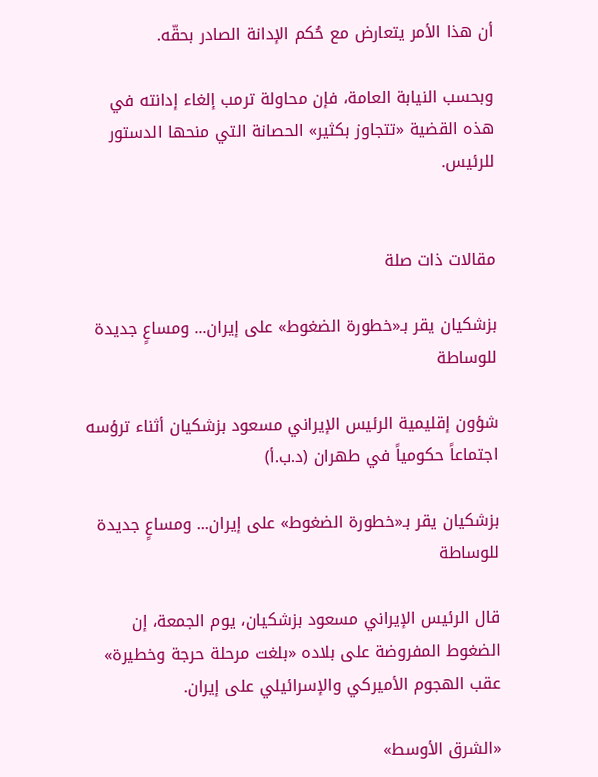أن هذا الأمر يتعارض مع حُكم الإدانة الصادر بحقّه.

وبحسب النيابة العامة، فإن محاولة ترمب إلغاء إدانته في هذه القضية «تتجاوز بكثير» الحصانة التي منحها الدستور للرئيس.


مقالات ذات صلة

بزشكيان يقر بـ«خطورة الضغوط» على إيران... ومساعٍ جديدة للوساطة

شؤون إقليمية الرئيس الإيراني مسعود بزشكيان أثناء ترؤسه اجتماعاً حكومياً في طهران (د.ب.أ)

بزشكيان يقر بـ«خطورة الضغوط» على إيران... ومساعٍ جديدة للوساطة

قال الرئيس الإيراني مسعود بزشكيان، يوم الجمعة، إن الضغوط المفروضة على بلاده «بلغت مرحلة حرجة وخطيرة» عقب الهجوم الأميركي والإسرائيلي على إيران.

«الشرق الأوسط»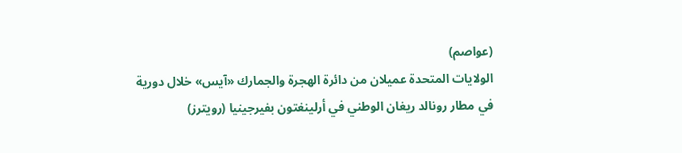(عواصم)
الولايات المتحدة عميلان من دائرة الهجرة والجمارك «آيس» خلال دورية في مطار رونالد ريغان الوطني في أرلينغتون بفيرجينيا (رويترز)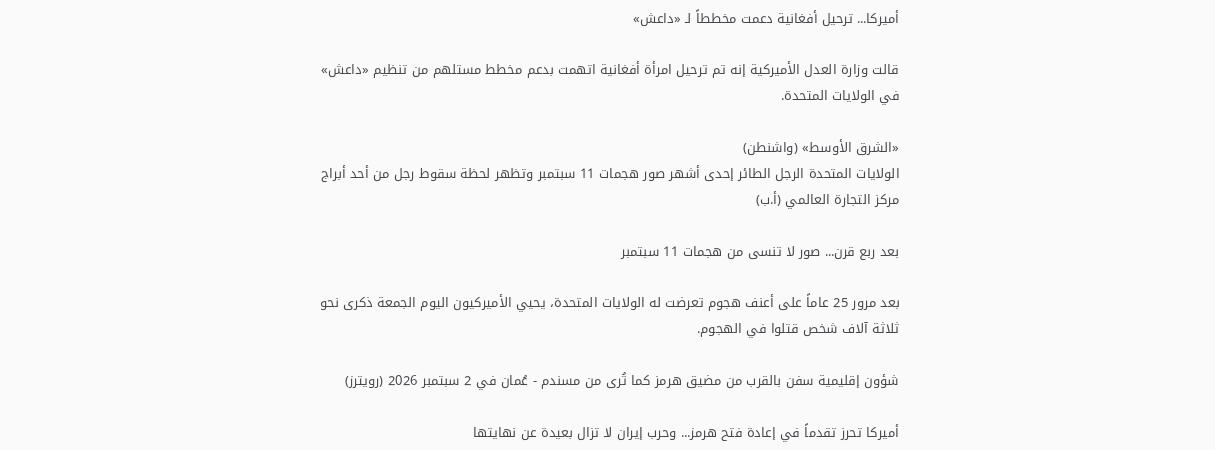أميركا... ترحيل أفغانية دعمت مخططاً لـ «داعش»

قالت وزارة العدل الأميركية إنه تم ترحيل امرأة أفغانية اتهمت بدعم مخطط مستلهم من تنظيم «داعش» في الولايات المتحدة.

«الشرق الأوسط» (واشنطن)
الولايات المتحدة الرجل الطائر إحدى أشهر صور هجمات 11 سبتمبر وتظهر لحظة سقوط رجل من أحد أبراج مركز التجارة العالمي (أ.ب)

بعد ربع قرن... صور لا تنسى من هجمات 11 سبتمبر

بعد مرور 25 عاماً على أعنف هجوم تعرضت ‌له الولايات المتحدة، يحيي الأميركيون اليوم الجمعة ذكرى نحو ثلاثة آلاف شخص قتلوا في الهجوم.

شؤون إقليمية سفن بالقرب من مضيق هرمز كما تُرى من مسندم - عُمان في 2 سبتمبر 2026 (رويترز)

أميركا تحرز تقدماً في إعادة فتح هرمز... وحرب إيران لا تزال بعيدة عن نهايتها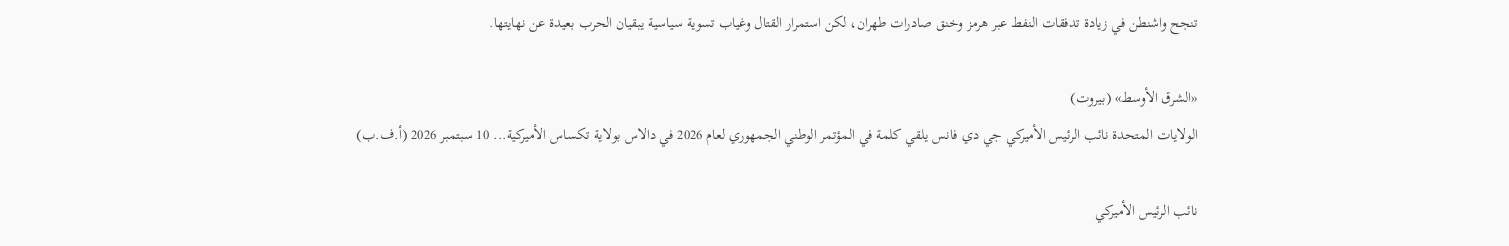تنجح واشنطن في زيادة تدفقات النفط عبر هرمز وخنق صادرات طهران، لكن استمرار القتال وغياب تسوية سياسية يبقيان الحرب بعيدة عن نهايتها.

«الشرق الأوسط» (بيروت)
الولايات المتحدة نائب الرئيس الأميركي جي دي فانس يلقي كلمة في المؤتمر الوطني الجمهوري لعام 2026 في دالاس بولاية تكساس الأميركية... 10 سبتمبر 2026 (أ.ف.ب)

نائب الرئيس الأميركي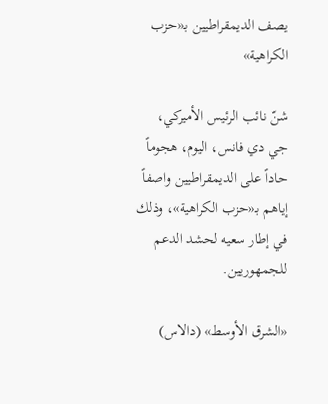يصف الديمقراطيين بـ«حزب الكراهية»

شنّ نائب الرئيس الأميركي، جي دي فانس، اليوم، هجوماً حاداً على الديمقراطيين واصفاً إياهم بـ«حزب الكراهية»، وذلك في إطار سعيه لحشد الدعم للجمهوريين.

«الشرق الأوسط» (دالاس)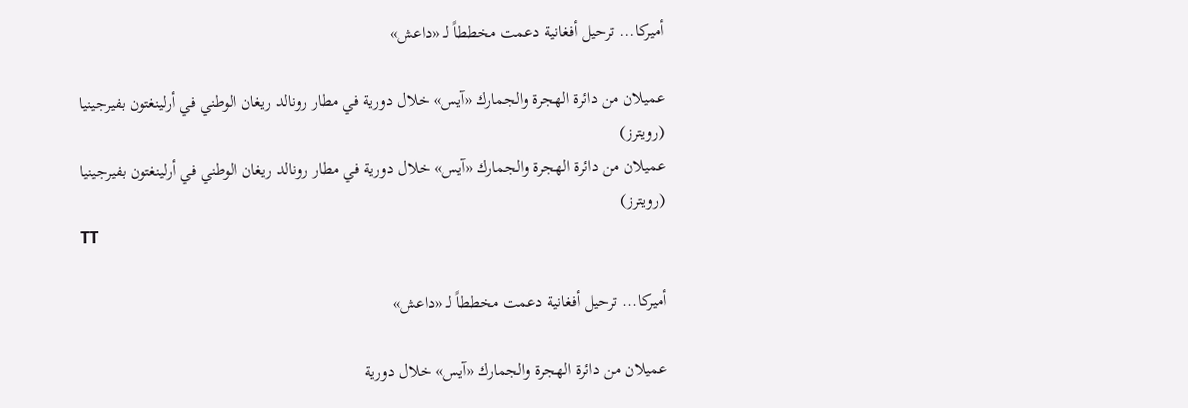أميركا... ترحيل أفغانية دعمت مخططاً لـ «داعش»

عميلان من دائرة الهجرة والجمارك «آيس» خلال دورية في مطار رونالد ريغان الوطني في أرلينغتون بفيرجينيا (رويترز)
عميلان من دائرة الهجرة والجمارك «آيس» خلال دورية في مطار رونالد ريغان الوطني في أرلينغتون بفيرجينيا (رويترز)
TT

أميركا... ترحيل أفغانية دعمت مخططاً لـ «داعش»

عميلان من دائرة الهجرة والجمارك «آيس» خلال دورية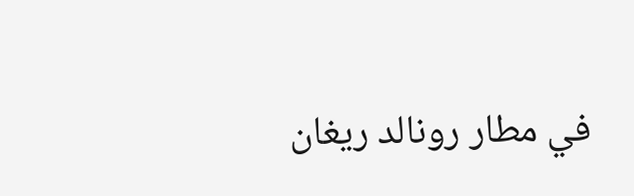في مطار رونالد ريغان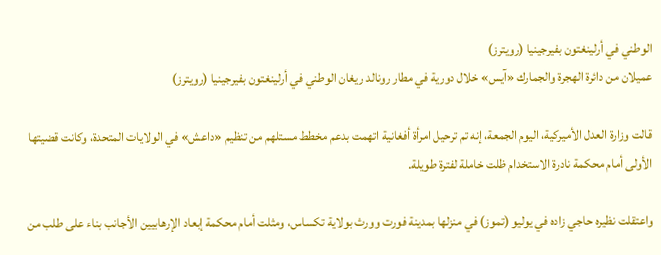الوطني في أرلينغتون بفيرجينيا (رويترز)
عميلان من دائرة الهجرة والجمارك «آيس» خلال دورية في مطار رونالد ريغان الوطني في أرلينغتون بفيرجينيا (رويترز)

قالت وزارة العدل الأميركية، اليوم الجمعة، إنه تم ترحيل امرأة أفغانية اتهمت بدعم مخطط مستلهم من تنظيم «داعش» في الولايات المتحدة، وكانت قضيتها الأولى أمام محكمة نادرة الاستخدام ظلت خاملة لفترة طويلة.

واعتقلت نظيره حاجي زاده في يوليو (تموز) في منزلها بمدينة فورت وورث بولاية تكساس، ومثلت أمام محكمة إبعاد الإرهابيين الأجانب بناء على طلب من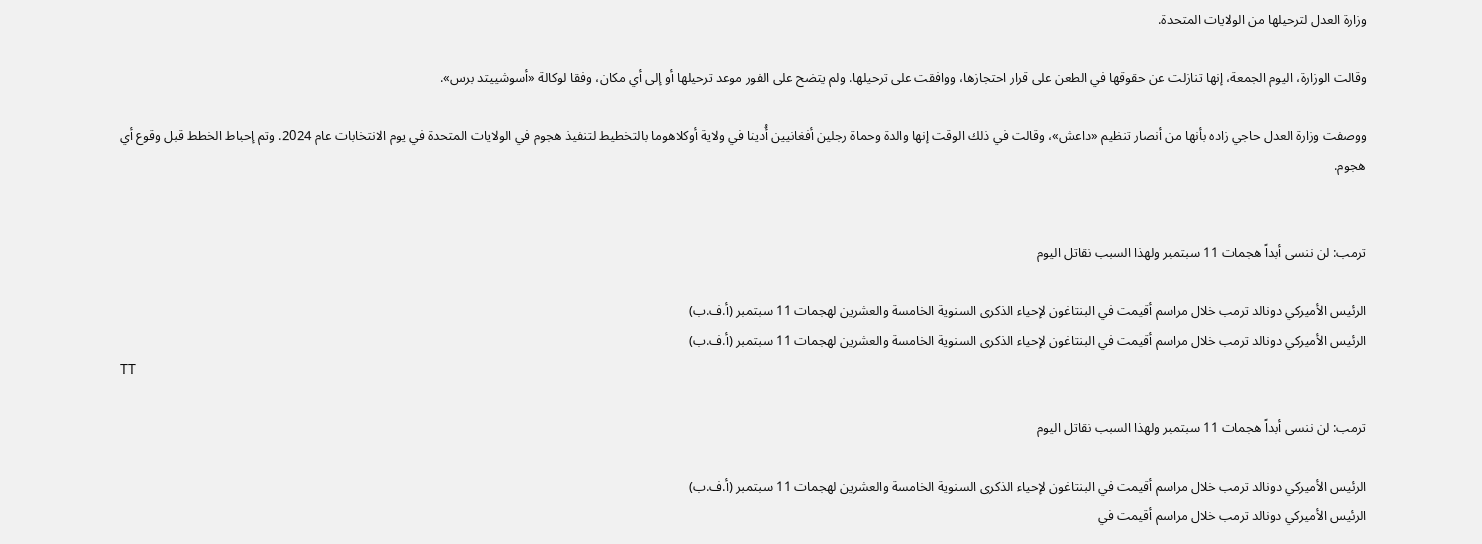وزارة العدل لترحيلها من الولايات المتحدة.

وقالت الوزارة، اليوم الجمعة، إنها تنازلت عن حقوقها في الطعن على قرار احتجازها، ووافقت على ترحيلها. ولم يتضح على الفور موعد ترحيلها أو إلى أي مكان، وفقا لوكالة «أسوشييتد برس».

ووصفت وزارة العدل حاجي زاده بأنها من أنصار تنظيم «داعش»، وقالت في ذلك الوقت إنها والدة وحماة رجلين أفغانيين أُدينا في ولاية أوكلاهوما بالتخطيط لتنفيذ هجوم في الولايات المتحدة في يوم الانتخابات عام 2024. وتم إحباط الخطط قبل وقوع أي هجوم.


ترمب: لن ننسى أبداً هجمات 11 سبتمبر ولهذا السبب نقاتل اليوم

الرئيس الأميركي دونالد ترمب خلال مراسم أقيمت في البنتاغون لإحياء الذكرى السنوية الخامسة والعشرين لهجمات 11 سبتمبر (أ.ف.ب)
الرئيس الأميركي دونالد ترمب خلال مراسم أقيمت في البنتاغون لإحياء الذكرى السنوية الخامسة والعشرين لهجمات 11 سبتمبر (أ.ف.ب)
TT

ترمب: لن ننسى أبداً هجمات 11 سبتمبر ولهذا السبب نقاتل اليوم

الرئيس الأميركي دونالد ترمب خلال مراسم أقيمت في البنتاغون لإحياء الذكرى السنوية الخامسة والعشرين لهجمات 11 سبتمبر (أ.ف.ب)
الرئيس الأميركي دونالد ترمب خلال مراسم أقيمت في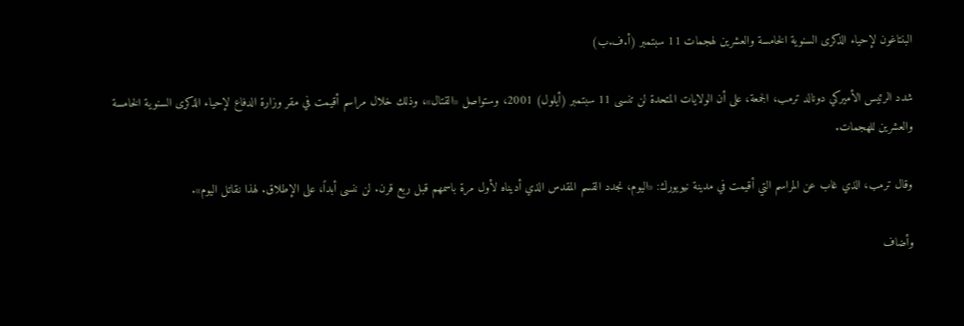البنتاغون لإحياء الذكرى السنوية الخامسة والعشرين لهجمات 11 سبتمبر (أ.ف.ب)

شدد الرئيس الأميركي دونالد ترمب، الجمعة، على أن الولايات المتحدة لن تنسى 11 سبتمبر (أيلول) 2001، وستواصل «القتال»، وذلك خلال مراسم أقيمت في مقر وزارة الدفاع لإحياء الذكرى السنوية الخامسة والعشرين للهجمات.

وقال ترمب، الذي غاب عن المراسم التي أقيمت في مدينة نيويورك: «اليوم، نجدد القسم المقدس الذي أديناه لأول مرة باسمهم قبل ربع قرن. لن ننسى أبداً، على الإطلاق. لهذا نقاتل اليوم».

وأضاف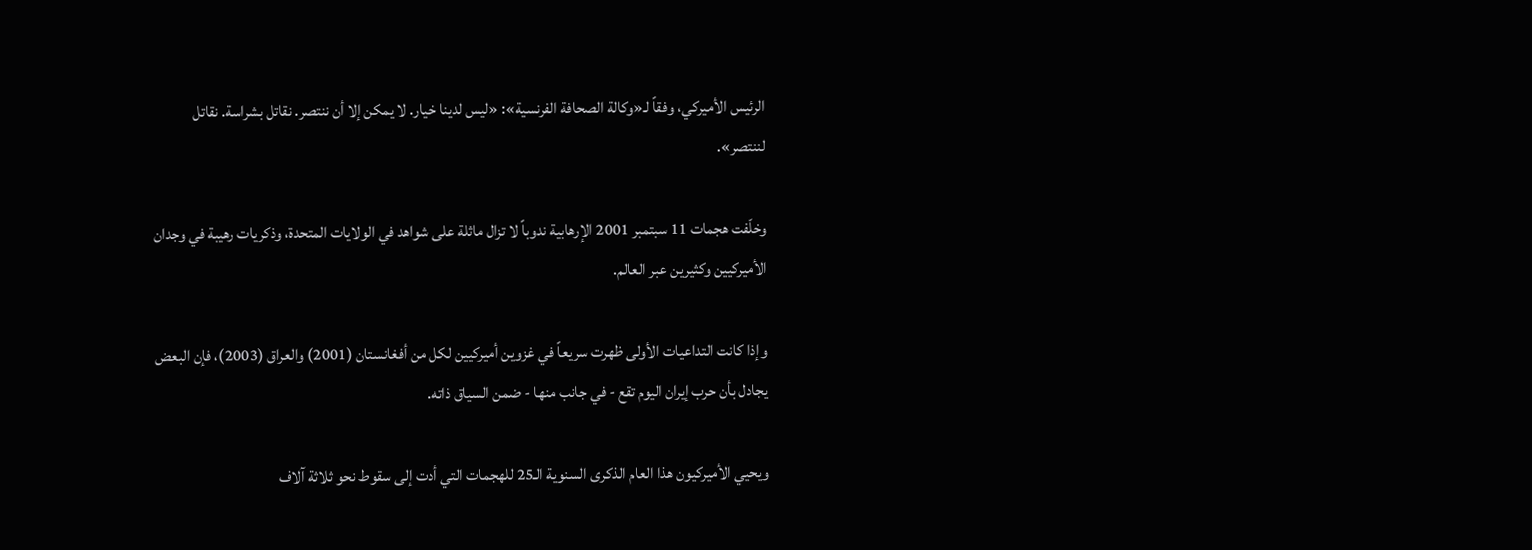الرئيس الأميركي، وفقاً لـ«وكالة الصحافة الفرنسية»: «ليس لدينا خيار. لا يمكن إلا أن ننتصر. نقاتل بشراسة. نقاتل لننتصر».

وخلّفت هجمات 11 سبتمبر 2001 الإرهابية ندوباً لا تزال ماثلة على شواهد في الولايات المتحدة، وذكريات رهيبة في وجدان الأميركيين وكثيرين عبر العالم.

وإذا كانت التداعيات الأولى ظهرت سريعاً في غزوين أميركيين لكل من أفغانستان (2001) والعراق (2003)، فإن البعض يجادل بأن حرب إيران اليوم تقع - في جانب منها - ضمن السياق ذاته.

ويحيي الأميركيون هذا العام الذكرى السنوية الـ25 للهجمات التي أدت إلى سقوط نحو ثلاثة آلاف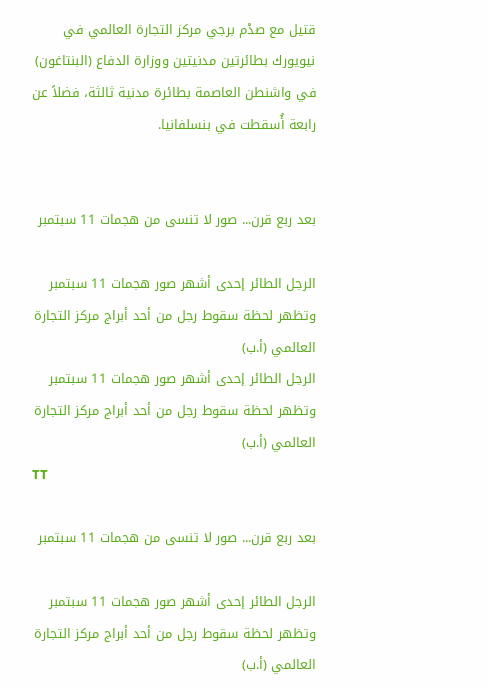قتيل مع صدْم برجي مركز التجارة العالمي في نيويورك بطائرتين مدنيتين ووزارة الدفاع (البنتاغون) في واشنطن العاصمة بطائرة مدنية ثالثة، فضلاً عن رابعة أُسقطت في بنسلفانيا.


بعد ربع قرن... صور لا تنسى من هجمات 11 سبتمبر

الرجل الطائر إحدى أشهر صور هجمات 11 سبتمبر وتظهر لحظة سقوط رجل من أحد أبراج مركز التجارة العالمي (أ.ب)
الرجل الطائر إحدى أشهر صور هجمات 11 سبتمبر وتظهر لحظة سقوط رجل من أحد أبراج مركز التجارة العالمي (أ.ب)
TT

بعد ربع قرن... صور لا تنسى من هجمات 11 سبتمبر

الرجل الطائر إحدى أشهر صور هجمات 11 سبتمبر وتظهر لحظة سقوط رجل من أحد أبراج مركز التجارة العالمي (أ.ب)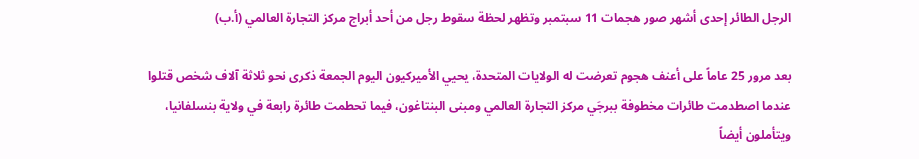الرجل الطائر إحدى أشهر صور هجمات 11 سبتمبر وتظهر لحظة سقوط رجل من أحد أبراج مركز التجارة العالمي (أ.ب)

بعد مرور 25 عاماً على أعنف هجوم تعرضت ‌له الولايات المتحدة، يحيي الأميركيون اليوم الجمعة ذكرى نحو ثلاثة آلاف شخص قتلوا عندما اصطدمت طائرات مخطوفة ببرجَي مركز التجارة العالمي ومبنى البنتاغون، فيما تحطمت طائرة رابعة في ولاية بنسلفانيا، ويتأملون أيضاً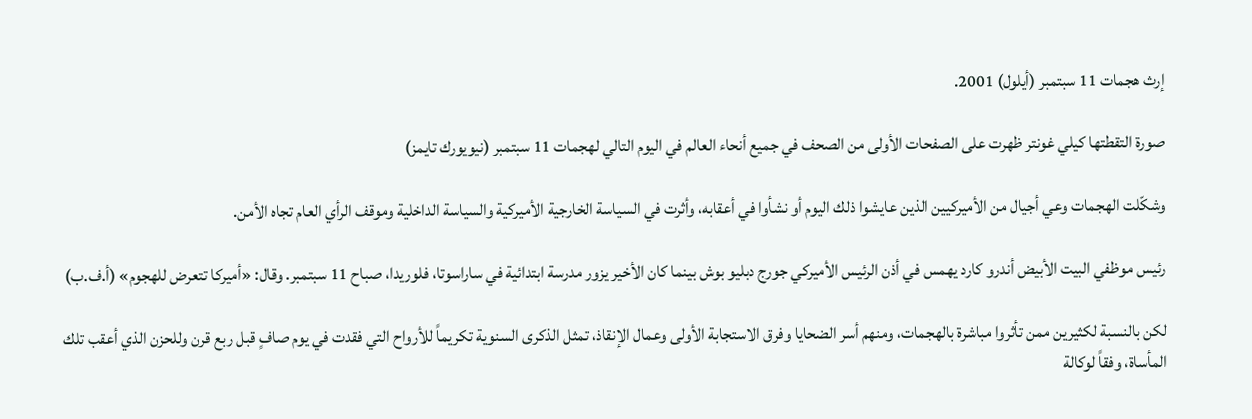إرث هجمات 11 سبتمبر (أيلول) 2001.

صورة التقطتها كيلي غونتر ظهرت على الصفحات الأولى من الصحف في جميع أنحاء العالم في اليوم التالي لهجمات 11 سبتمبر (نيويورك تايمز)

وشكّلت الهجمات وعي أجيال من الأميركيين الذين عايشوا ذلك اليوم أو نشأوا في أعقابه، وأثرت في السياسة الخارجية الأميركية والسياسة الداخلية وموقف الرأي العام تجاه الأمن.

رئيس موظفي البيت الأبيض أندرو كارد يهمس في أذن الرئيس الأميركي جورج دبليو بوش بينما كان الأخير يزور مدرسة ابتدائية في ساراسوتا، فلوريدا، صباح 11 سبتمبر. وقال: «أميركا تتعرض للهجوم» (أ.ف.ب)

لكن بالنسبة لكثيرين ممن تأثروا مباشرة بالهجمات، ومنهم أسر الضحايا وفرق الاستجابة الأولى وعمال الإنقاذ، تمثل الذكرى السنوية تكريماً للأرواح التي فقدت في يوم صافٍ قبل ربع قرن وللحزن الذي أعقب تلك المأساة، وفقاً لوكالة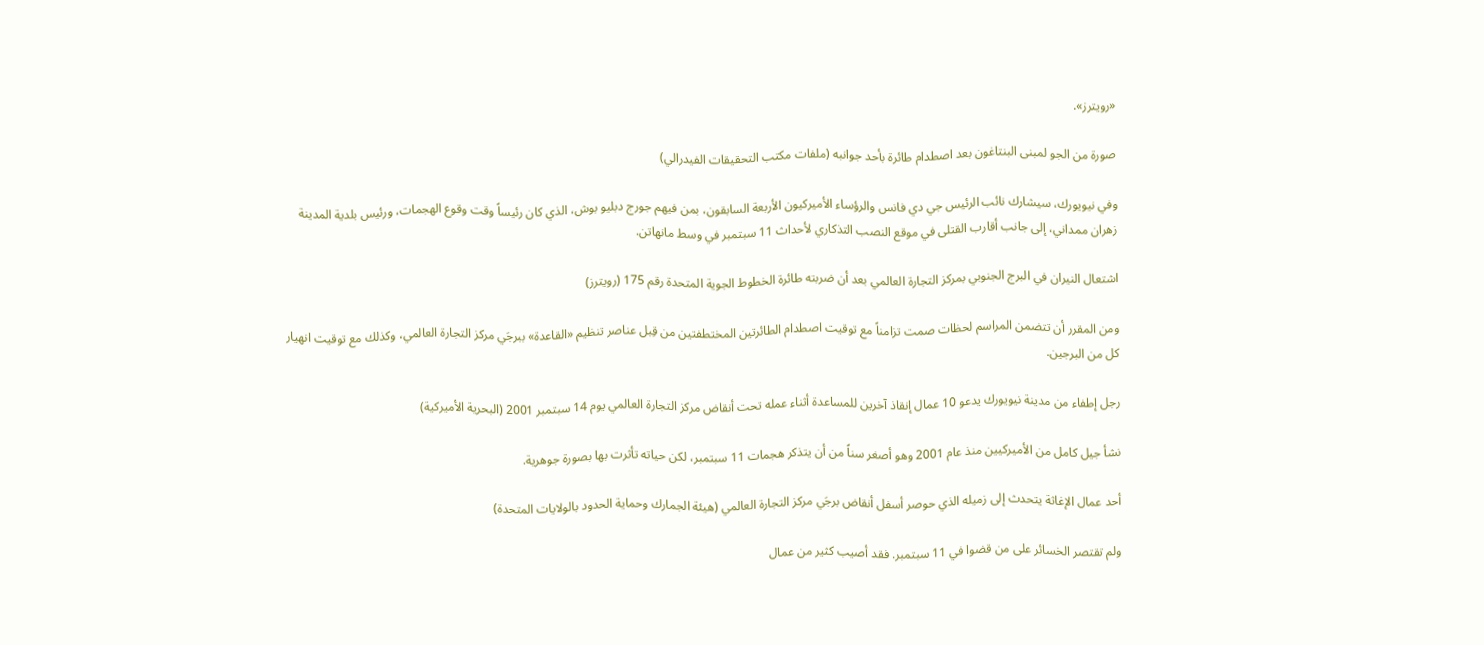«رويترز».

صورة من الجو لمبنى البنتاغون بعد اصطدام طائرة بأحد جوانبه (ملفات مكتب التحقيقات الفيدرالي)

وفي نيويورك، سيشارك نائب الرئيس جي دي فانس والرؤساء الأميركيون الأربعة السابقون، بمن فيهم جورج دبليو بوش، الذي كان رئيساً وقت وقوع الهجمات، ورئيس بلدية المدينة زهران ممداني، إلى جانب أقارب القتلى في موقع النصب التذكاري لأحداث 11 سبتمبر في وسط مانهاتن.

اشتعال النيران في البرج الجنوبي بمركز التجارة العالمي بعد أن ضربته طائرة الخطوط الجوية المتحدة رقم 175 (رويترز)

ومن المقرر أن تتضمن المراسم لحظات صمت تزامناً مع توقيت اصطدام الطائرتين المختطفتين من قِبل عناصر تنظيم «القاعدة» ببرجَي مركز التجارة العالمي، وكذلك مع توقيت انهيار كل من البرجين.

رجل إطفاء من مدينة نيويورك يدعو 10 عمال إنقاذ آخرين للمساعدة أثناء عمله تحت أنقاض مركز التجارة العالمي يوم 14 سبتمبر 2001 (البحرية الأميركية)

نشأ جيل ‌كامل من الأميركيين منذ عام 2001 وهو أصغر سناً من أن يتذكر هجمات 11 سبتمبر، لكن حياته تأثرت ‌بها بصورة جوهرية.

أحد عمال الإغاثة يتحدث إلى زميله الذي حوصر أسفل أنقاض برجَي مركز التجارة العالمي (هيئة الجمارك وحماية الحدود بالولايات المتحدة)

ولم تقتصر الخسائر على من قضوا في 11 سبتمبر. فقد أصيب كثير من عمال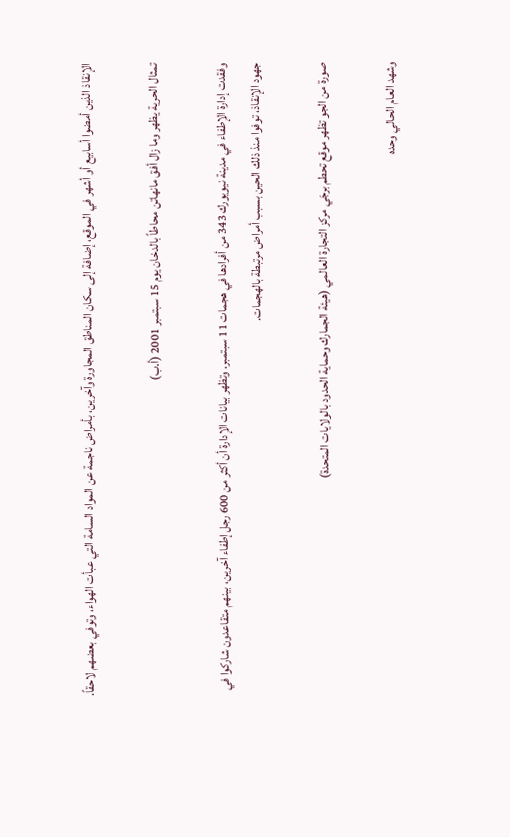الإنقاذ الذين أمضوا أسابيع أو أشهر في الموقع، إضافة إلى سكان المناطق المجاورة وآخرين، بأمراض ناجمة عن المواد السامة التي عبأت الهواء، وتوفي بعضهم لاحقاً.

تمثال الحرية يظهر وما زال أفق مانهاتن محاطاً بالدخان يوم 15 سبتمبر 2001 (أ.ب)

وفقدت إدارة الإطفاء في مدينة نيويورك 343 من أفرادها في هجمات 11 سبتمبر. وتظهر بيانات الإدارة أن أكثر من 600 رجل إطفاء آخرين، بينهم متقاعدون شاركوا في جهود الإنقاذ، توفوا منذ ذلك الحين بسبب أمراض مرتبطة بالهجمات.

صورة من الجو تظهر موقع تحطم برجَي مركز التجارة العالمي (هيئة الجمارك وحماية الحدود بالولايات المتحدة)

وشهد العام الحالي وحده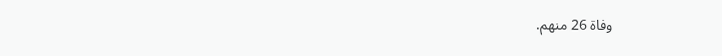وفاة 26 منهم.